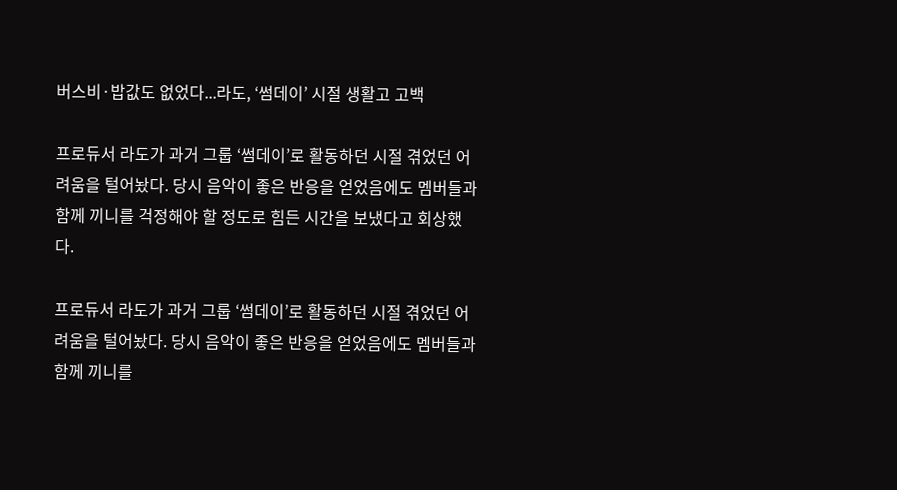버스비·밥값도 없었다...라도, ‘썸데이’ 시절 생활고 고백

프로듀서 라도가 과거 그룹 ‘썸데이’로 활동하던 시절 겪었던 어려움을 털어놨다. 당시 음악이 좋은 반응을 얻었음에도 멤버들과 함께 끼니를 걱정해야 할 정도로 힘든 시간을 보냈다고 회상했다.

프로듀서 라도가 과거 그룹 ‘썸데이’로 활동하던 시절 겪었던 어려움을 털어놨다. 당시 음악이 좋은 반응을 얻었음에도 멤버들과 함께 끼니를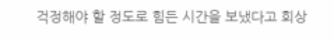걱정해야 할 정도로 힘든 시간을 보냈다고 회상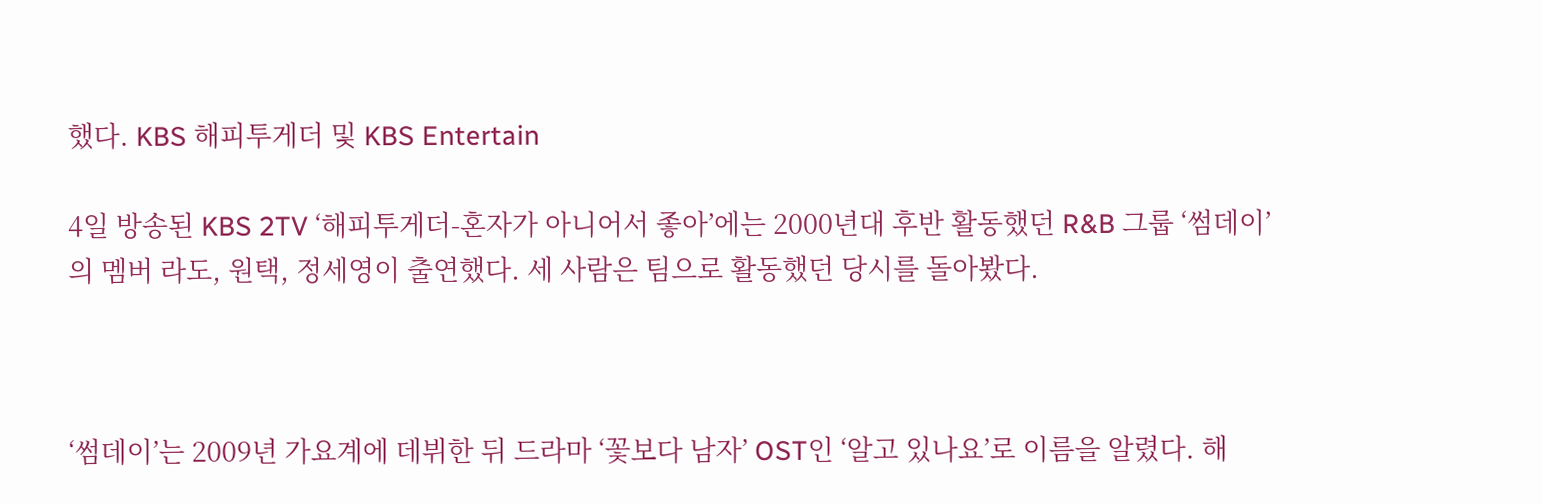했다. KBS 해피투게더 및 KBS Entertain

4일 방송된 KBS 2TV ‘해피투게더-혼자가 아니어서 좋아’에는 2000년대 후반 활동했던 R&B 그룹 ‘썸데이’의 멤버 라도, 원택, 정세영이 출연했다. 세 사람은 팀으로 활동했던 당시를 돌아봤다.



‘썸데이’는 2009년 가요계에 데뷔한 뒤 드라마 ‘꽃보다 남자’ OST인 ‘알고 있나요’로 이름을 알렸다. 해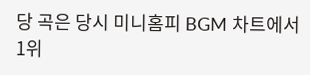당 곡은 당시 미니홈피 BGM 차트에서 1위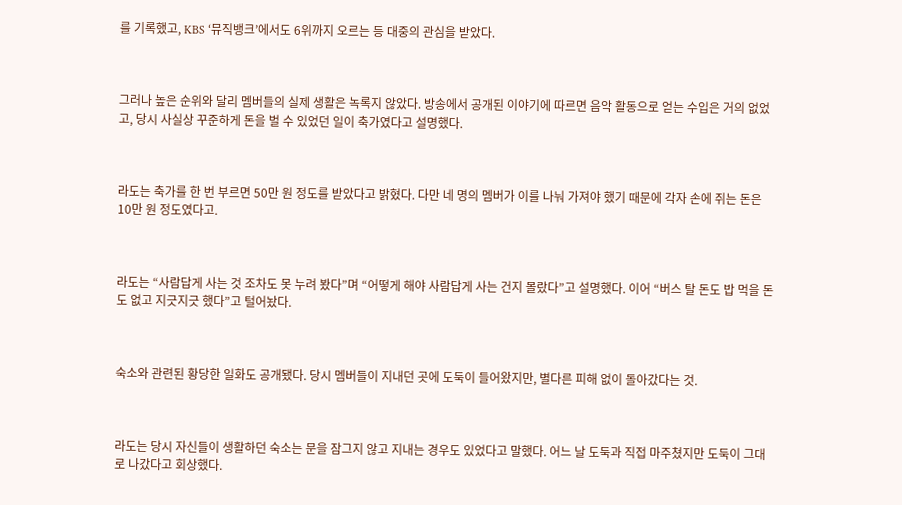를 기록했고, KBS ‘뮤직뱅크’에서도 6위까지 오르는 등 대중의 관심을 받았다.



그러나 높은 순위와 달리 멤버들의 실제 생활은 녹록지 않았다. 방송에서 공개된 이야기에 따르면 음악 활동으로 얻는 수입은 거의 없었고, 당시 사실상 꾸준하게 돈을 벌 수 있었던 일이 축가였다고 설명했다.



라도는 축가를 한 번 부르면 50만 원 정도를 받았다고 밝혔다. 다만 네 명의 멤버가 이를 나눠 가져야 했기 때문에 각자 손에 쥐는 돈은 10만 원 정도였다고.



라도는 “사람답게 사는 것 조차도 못 누려 봤다”며 “어떻게 해야 사람답게 사는 건지 몰랐다”고 설명했다. 이어 “버스 탈 돈도 밥 먹을 돈도 없고 지긋지긋 했다”고 털어놨다.



숙소와 관련된 황당한 일화도 공개됐다. 당시 멤버들이 지내던 곳에 도둑이 들어왔지만, 별다른 피해 없이 돌아갔다는 것.



라도는 당시 자신들이 생활하던 숙소는 문을 잠그지 않고 지내는 경우도 있었다고 말했다. 어느 날 도둑과 직접 마주쳤지만 도둑이 그대로 나갔다고 회상했다.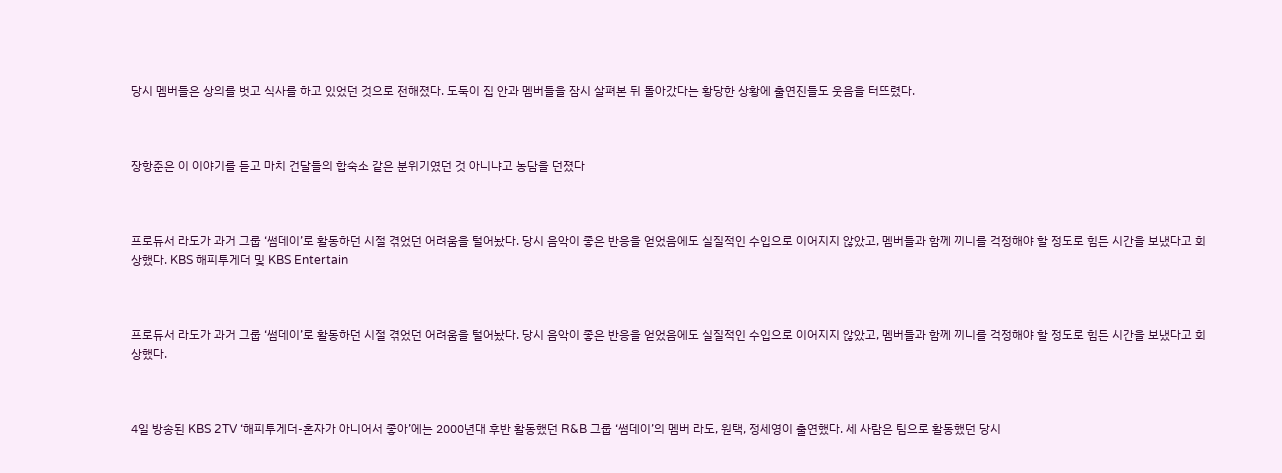당시 멤버들은 상의를 벗고 식사를 하고 있었던 것으로 전해졌다. 도둑이 집 안과 멤버들을 잠시 살펴본 뒤 돌아갔다는 황당한 상황에 출연진들도 웃음을 터뜨렸다.



장항준은 이 이야기를 듣고 마치 건달들의 합숙소 같은 분위기였던 것 아니냐고 농담을 던졌다



프로듀서 라도가 과거 그룹 ‘썸데이’로 활동하던 시절 겪었던 어려움을 털어놨다. 당시 음악이 좋은 반응을 얻었음에도 실질적인 수입으로 이어지지 않았고, 멤버들과 함께 끼니를 걱정해야 할 정도로 힘든 시간을 보냈다고 회상했다. KBS 해피투게더 및 KBS Entertain



프로듀서 라도가 과거 그룹 ‘썸데이’로 활동하던 시절 겪었던 어려움을 털어놨다. 당시 음악이 좋은 반응을 얻었음에도 실질적인 수입으로 이어지지 않았고, 멤버들과 함께 끼니를 걱정해야 할 정도로 힘든 시간을 보냈다고 회상했다.



4일 방송된 KBS 2TV ‘해피투게더-혼자가 아니어서 좋아’에는 2000년대 후반 활동했던 R&B 그룹 ‘썸데이’의 멤버 라도, 원택, 정세영이 출연했다. 세 사람은 팀으로 활동했던 당시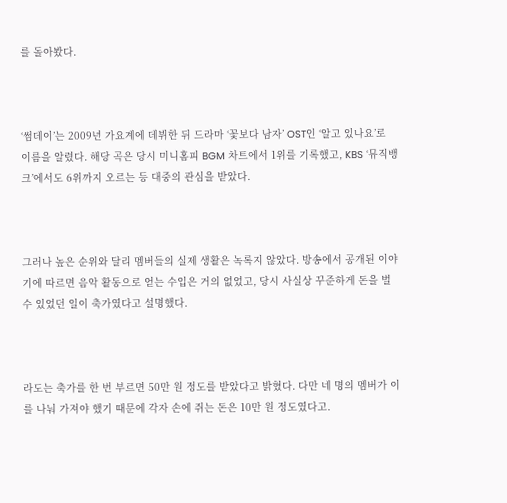를 돌아봤다.



‘썸데이’는 2009년 가요계에 데뷔한 뒤 드라마 ‘꽃보다 남자’ OST인 ‘알고 있나요’로 이름을 알렸다. 해당 곡은 당시 미니홈피 BGM 차트에서 1위를 기록했고, KBS ‘뮤직뱅크’에서도 6위까지 오르는 등 대중의 관심을 받았다.



그러나 높은 순위와 달리 멤버들의 실제 생활은 녹록지 않았다. 방송에서 공개된 이야기에 따르면 음악 활동으로 얻는 수입은 거의 없었고, 당시 사실상 꾸준하게 돈을 벌 수 있었던 일이 축가였다고 설명했다.



라도는 축가를 한 번 부르면 50만 원 정도를 받았다고 밝혔다. 다만 네 명의 멤버가 이를 나눠 가져야 했기 때문에 각자 손에 쥐는 돈은 10만 원 정도였다고.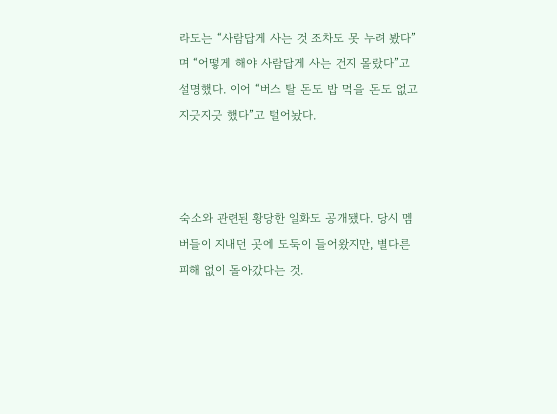라도는 “사람답게 사는 것 조차도 못 누려 봤다”며 “어떻게 해야 사람답게 사는 건지 몰랐다”고 설명했다. 이어 “버스 탈 돈도 밥 먹을 돈도 없고 지긋지긋 했다”고 털어놨다.



숙소와 관련된 황당한 일화도 공개됐다. 당시 멤버들이 지내던 곳에 도둑이 들어왔지만, 별다른 피해 없이 돌아갔다는 것.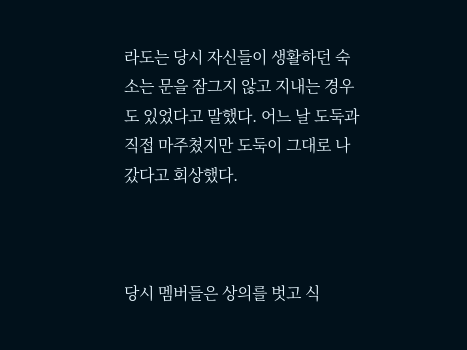라도는 당시 자신들이 생활하던 숙소는 문을 잠그지 않고 지내는 경우도 있었다고 말했다. 어느 날 도둑과 직접 마주쳤지만 도둑이 그대로 나갔다고 회상했다.



당시 멤버들은 상의를 벗고 식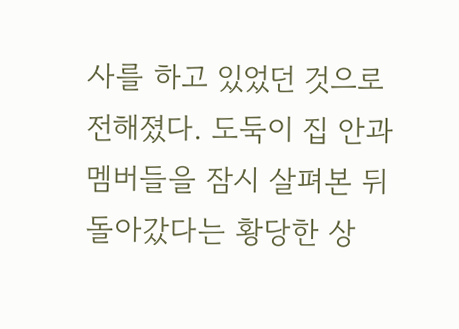사를 하고 있었던 것으로 전해졌다. 도둑이 집 안과 멤버들을 잠시 살펴본 뒤 돌아갔다는 황당한 상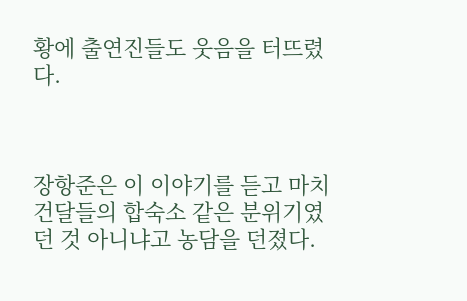황에 출연진들도 웃음을 터뜨렸다.



장항준은 이 이야기를 듣고 마치 건달들의 합숙소 같은 분위기였던 것 아니냐고 농담을 던졌다.